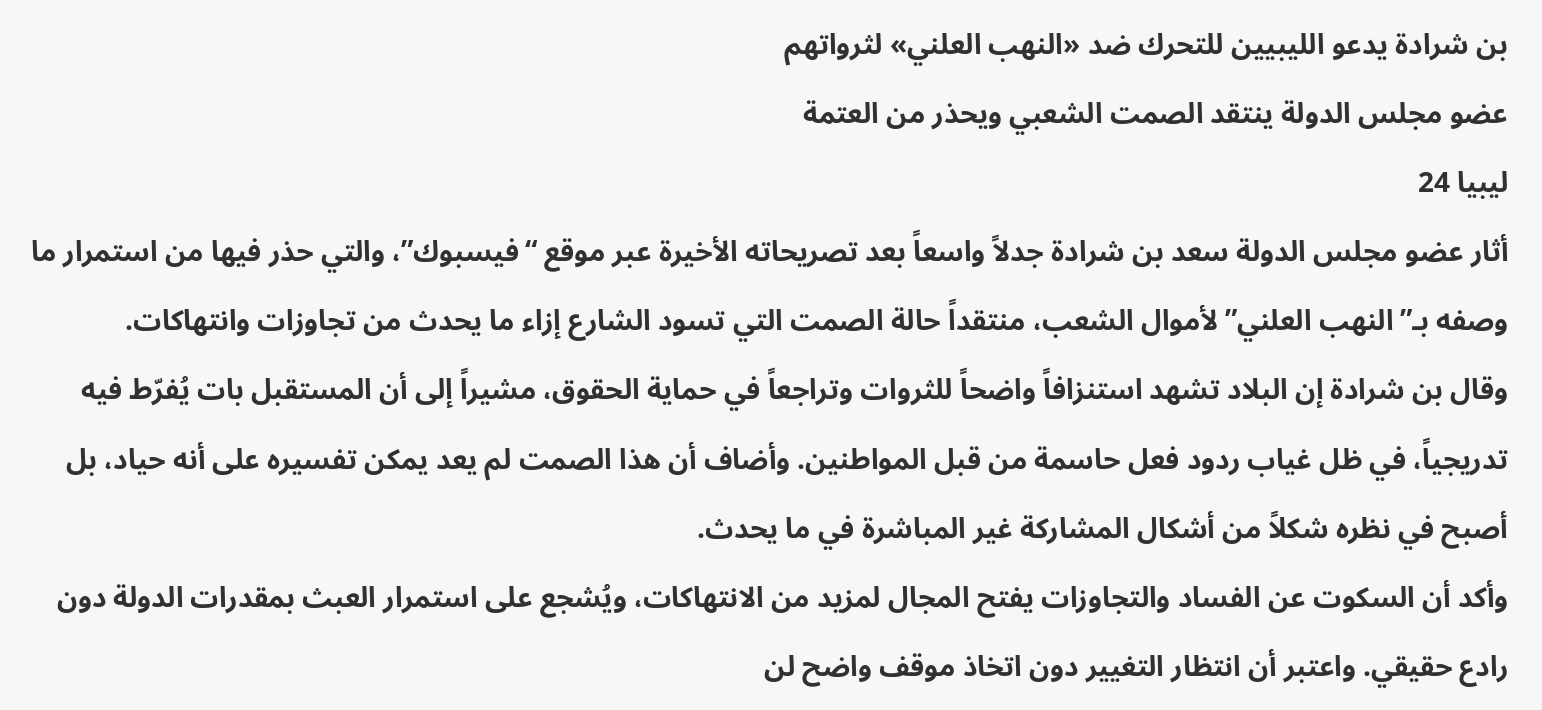بن شرادة يدعو الليبيين للتحرك ضد «النهب العلني» لثرواتهم
عضو مجلس الدولة ينتقد الصمت الشعبي ويحذر من العتمة
ليبيا 24
أثار عضو مجلس الدولة سعد بن شرادة جدلاً واسعاً بعد تصريحاته الأخيرة عبر موقع “فيسبوك”، والتي حذر فيها من استمرار ما وصفه بـ”النهب العلني” لأموال الشعب، منتقداً حالة الصمت التي تسود الشارع إزاء ما يحدث من تجاوزات وانتهاكات.
وقال بن شرادة إن البلاد تشهد استنزافاً واضحاً للثروات وتراجعاً في حماية الحقوق، مشيراً إلى أن المستقبل بات يُفرّط فيه تدريجياً، في ظل غياب ردود فعل حاسمة من قبل المواطنين. وأضاف أن هذا الصمت لم يعد يمكن تفسيره على أنه حياد، بل أصبح في نظره شكلاً من أشكال المشاركة غير المباشرة في ما يحدث.
وأكد أن السكوت عن الفساد والتجاوزات يفتح المجال لمزيد من الانتهاكات، ويُشجع على استمرار العبث بمقدرات الدولة دون رادع حقيقي. واعتبر أن انتظار التغيير دون اتخاذ موقف واضح لن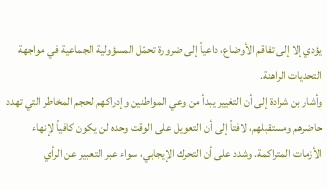يؤدي إلا إلى تفاقم الأوضاع، داعياً إلى ضرورة تحمّل المسؤولية الجماعية في مواجهة التحديات الراهنة.
وأشار بن شرادة إلى أن التغيير يبدأ من وعي المواطنين وإدراكهم لحجم المخاطر التي تهدد حاضرهم ومستقبلهم، لافتاً إلى أن التعويل على الوقت وحده لن يكون كافياً لإنهاء الأزمات المتراكمة. وشدد على أن التحرك الإيجابي، سواء عبر التعبير عن الرأي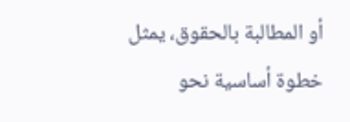أو المطالبة بالحقوق، يمثل خطوة أساسية نحو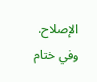الإصلاح.
وفي ختام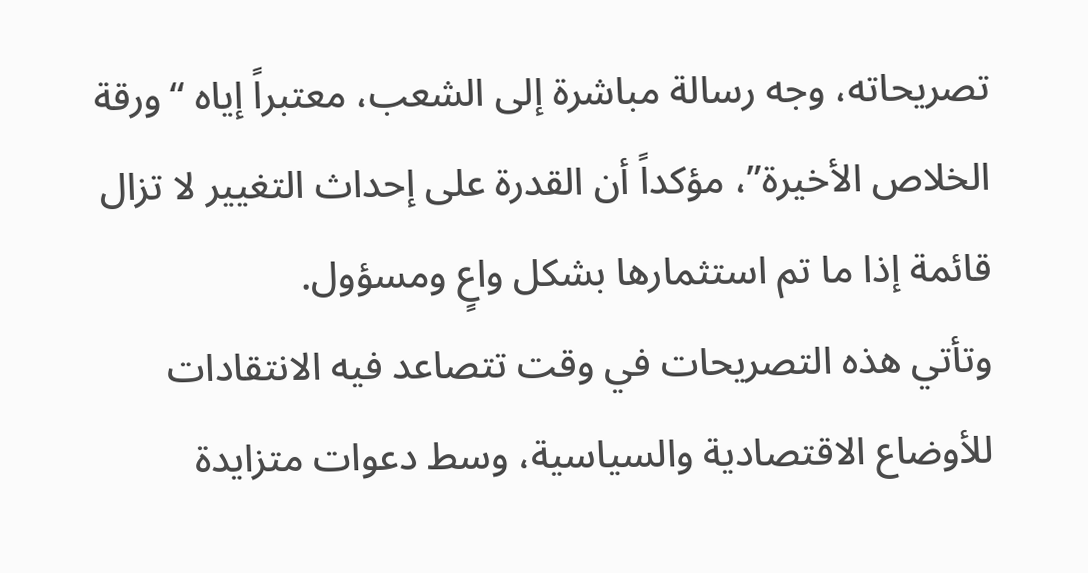تصريحاته، وجه رسالة مباشرة إلى الشعب، معتبراً إياه “ورقة الخلاص الأخيرة”، مؤكداً أن القدرة على إحداث التغيير لا تزال قائمة إذا ما تم استثمارها بشكل واعٍ ومسؤول.
وتأتي هذه التصريحات في وقت تتصاعد فيه الانتقادات للأوضاع الاقتصادية والسياسية، وسط دعوات متزايدة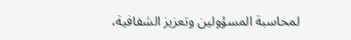لمحاسبة المسؤولين وتعزيز الشفافية،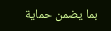بما يضمن حماية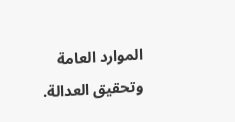الموارد العامة وتحقيق العدالة.